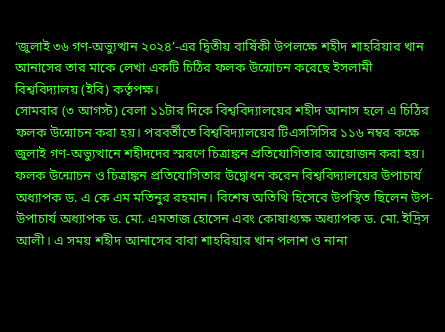‘জুলাই ৩৬ গণ-অভ্যুত্থান ২০২৪’-এর দ্বিতীয় বার্ষিকী উপলক্ষে শহীদ শাহরিয়ার খান আনাসের তার মাকে লেখা একটি চিঠির ফলক উন্মোচন করেছে ইসলামী বিশ্ববিদ্যালয় (ইবি) কর্তৃপক্ষ।
সোমবার (৩ আগস্ট) বেলা ১১টার দিকে বিশ্ববিদ্যালয়ের শহীদ আনাস হলে এ চিঠির ফলক উন্মোচন করা হয়। পরবর্তীতে বিশ্ববিদ্যালয়ের টিএসসিসির ১১৬ নম্বর কক্ষে জুলাই গণ-অভ্যুত্থানে শহীদদের স্মরণে চিত্রাঙ্কন প্রতিযোগিতার আয়োজন করা হয়।
ফলক উন্মোচন ও চিত্রাঙ্কন প্রতিযোগিতার উদ্বোধন করেন বিশ্ববিদ্যালয়ের উপাচার্য অধ্যাপক ড. এ কে এম মতিনুর রহমান। বিশেষ অতিথি হিসেবে উপস্থিত ছিলেন উপ-উপাচার্য অধ্যাপক ড. মো. এমতাজ হোসেন এবং কোষাধ্যক্ষ অধ্যাপক ড. মো. ইদ্রিস আলী। এ সময় শহীদ আনাসের বাবা শাহরিয়ার খান পলাশ ও নানা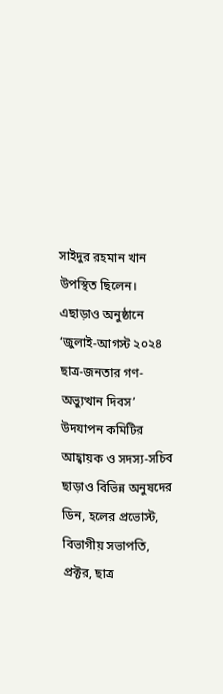সাইদুর রহমান খান উপস্থিত ছিলেন।
এছাড়াও অনুষ্ঠানে ‘জুলাই-আগস্ট ২০২৪ ছাত্র-জনতার গণ-অভ্যুত্থান দিবস’ উদযাপন কমিটির আহ্বায়ক ও সদস্য-সচিব ছাড়াও বিভিন্ন অনুষদের ডিন, হলের প্রভোস্ট, বিভাগীয় সভাপতি, প্রক্টর, ছাত্র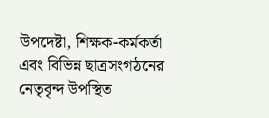উপদেষ্টা, শিক্ষক-কর্মকর্তা এবং বিভিন্ন ছাত্রসংগঠনের নেতৃবৃন্দ উপস্থিত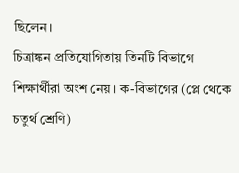ছিলেন।
চিত্রাঙ্কন প্রতিযোগিতায় তিনটি বিভাগে শিক্ষার্থীরা অংশ নেয়। ক-বিভাগের (প্লে থেকে চতুর্থ শ্রেণি)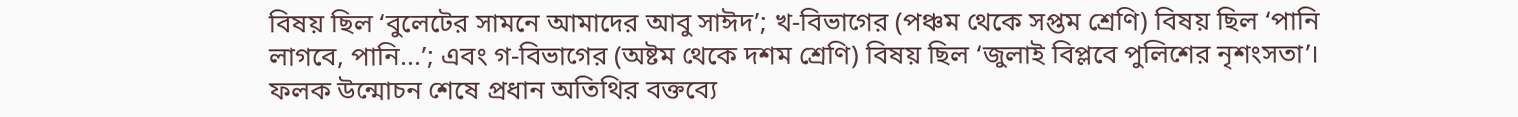বিষয় ছিল ‘বুলেটের সামনে আমাদের আবু সাঈদ’; খ-বিভাগের (পঞ্চম থেকে সপ্তম শ্রেণি) বিষয় ছিল ‘পানি লাগবে, পানি...’; এবং গ-বিভাগের (অষ্টম থেকে দশম শ্রেণি) বিষয় ছিল ‘জুলাই বিপ্লবে পুলিশের নৃশংসতা’।
ফলক উন্মোচন শেষে প্রধান অতিথির বক্তব্যে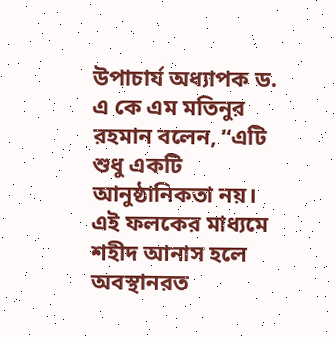উপাচার্য অধ্যাপক ড. এ কে এম মতিনুর রহমান বলেন, “এটি শুধু একটি আনুষ্ঠানিকতা নয়। এই ফলকের মাধ্যমে শহীদ আনাস হলে অবস্থানরত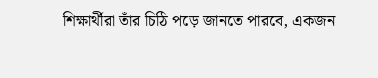শিক্ষার্থীরা তাঁর চিঠি পড়ে জানতে পারবে, একজন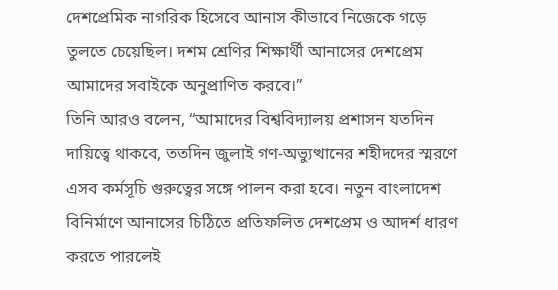দেশপ্রেমিক নাগরিক হিসেবে আনাস কীভাবে নিজেকে গড়ে তুলতে চেয়েছিল। দশম শ্রেণির শিক্ষার্থী আনাসের দেশপ্রেম আমাদের সবাইকে অনুপ্রাণিত করবে।”
তিনি আরও বলেন, “আমাদের বিশ্ববিদ্যালয় প্রশাসন যতদিন দায়িত্বে থাকবে, ততদিন জুলাই গণ-অভ্যুত্থানের শহীদদের স্মরণে এসব কর্মসূচি গুরুত্বের সঙ্গে পালন করা হবে। নতুন বাংলাদেশ বিনির্মাণে আনাসের চিঠিতে প্রতিফলিত দেশপ্রেম ও আদর্শ ধারণ করতে পারলেই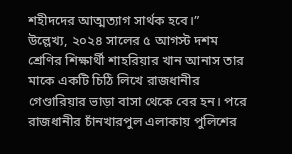শহীদদের আত্মত্যাগ সার্থক হবে।”
উল্লেখ্য, ২০২৪ সালের ৫ আগস্ট দশম শ্রেণির শিক্ষার্থী শাহরিয়ার খান আনাস তার মাকে একটি চিঠি লিখে রাজধানীর গেণ্ডারিয়ার ভাড়া বাসা থেকে বের হন। পরে রাজধানীর চাঁনখারপুল এলাকায় পুলিশের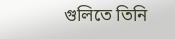গুলিতে তিনি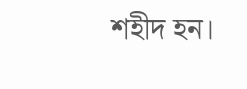শহীদ হন।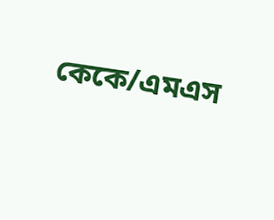কেকে/এমএস